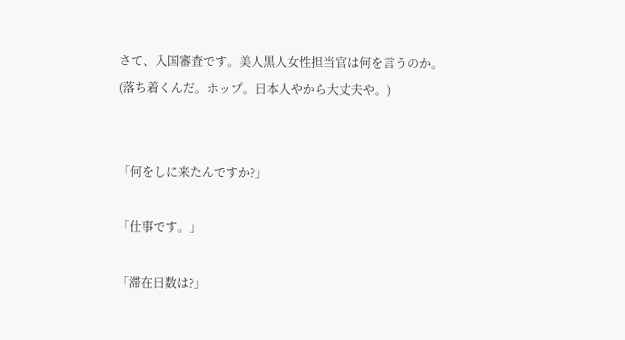さて、入国審査です。美人黒人女性担当官は何を言うのか。
(落ち着くんだ。ホップ。日本人やから大丈夫や。)


「何をしに来たんですか?」

「仕事です。」

「滞在日数は?」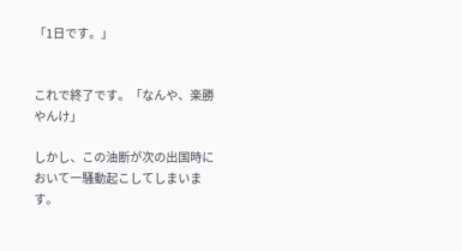「1日です。」


これで終了です。「なんや、楽勝やんけ」

しかし、この油断が次の出国時において一騒動起こしてしまいます。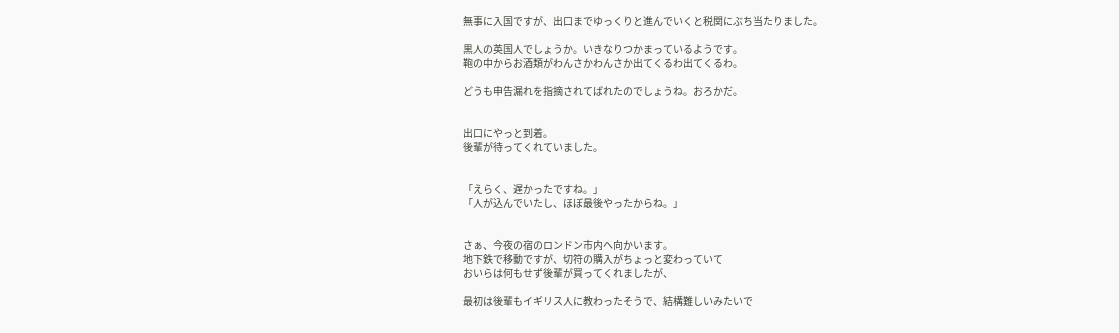無事に入国ですが、出口までゆっくりと進んでいくと税関にぶち当たりました。

黒人の英国人でしょうか。いきなりつかまっているようです。
鞄の中からお酒類がわんさかわんさか出てくるわ出てくるわ。

どうも申告漏れを指摘されてばれたのでしょうね。おろかだ。


出口にやっと到着。
後輩が待ってくれていました。


「えらく、遅かったですね。」
「人が込んでいたし、ほぼ最後やったからね。」


さぁ、今夜の宿のロンドン市内へ向かいます。
地下鉄で移動ですが、切符の購入がちょっと変わっていて
おいらは何もせず後輩が買ってくれましたが、

最初は後輩もイギリス人に教わったそうで、結構難しいみたいで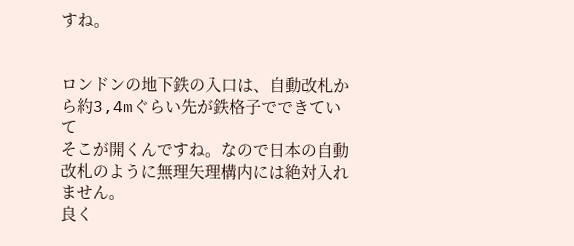すね。


ロンドンの地下鉄の入口は、自動改札から約3,4mぐらい先が鉄格子でできていて
そこが開くんですね。なので日本の自動改札のように無理矢理構内には絶対入れません。
良く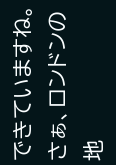できていますね。さぁ、ロンドンの地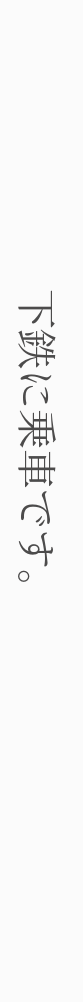下鉄に乗車です。